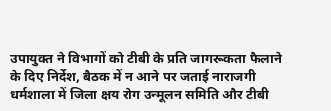उपायुक्त ने विभागों को टीबी के प्रति जागरूकता फैलाने के दिए निर्देश, बैठक में न आने पर जताई नाराजगी
धर्मशाला में जिला क्षय रोग उन्मूलन समिति और टीबी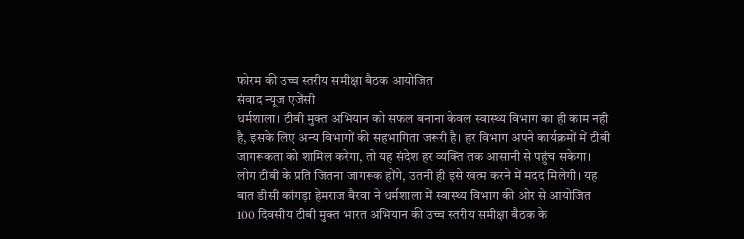फोरम की उच्च स्तरीय समीक्षा बैठक आयोजित
संवाद न्यूज एजेंसी
धर्मशाला। टीबी मुक्त अभियान को सफल बनाना केवल स्वास्थ्य विभाग का ही काम नही है, इसके लिए अन्य विभागों की सहभागिता जरूरी है। हर विभाग अपने कार्यक्रमों में टीबी जागरूकता को शामिल करेगा, तो यह संदेश हर व्यक्ति तक आसानी से पहुंच सकेगा।
लोग टीबी के प्रति जितना जागरूक होंगे, उतनी ही इसे खत्म करने में मदद मिलेगी। यह बात डीसी कांगड़ा हेमराज बैरवा ने धर्मशाला में स्वास्थ्य विभाग की ओर से आयोजित 100 दिवसीय टीबी मुक्त भारत अभियान की उच्च स्तरीय समीक्षा बैठक के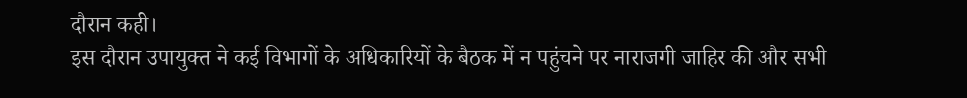दौरान कही।
इस दौरान उपायुक्त ने कई विभागों के अधिकारियों के बैठक में न पहुंचने पर नाराजगी जाहिर की और सभी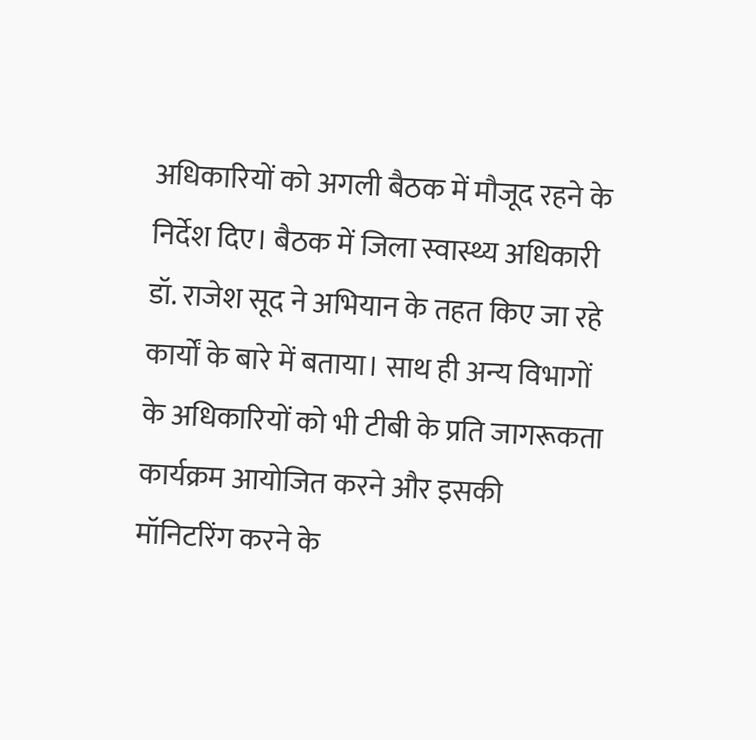अधिकारियों को अगली बैठक में मौजूद रहने के निर्देश दिए। बैठक में जिला स्वास्थ्य अधिकारी डॉ. राजेश सूद ने अभियान के तहत किए जा रहे कार्यों के बारे में बताया। साथ ही अन्य विभागों के अधिकारियों को भी टीबी के प्रति जागरूकता कार्यक्रम आयोजित करने और इसकी मॉनिटरिंग करने के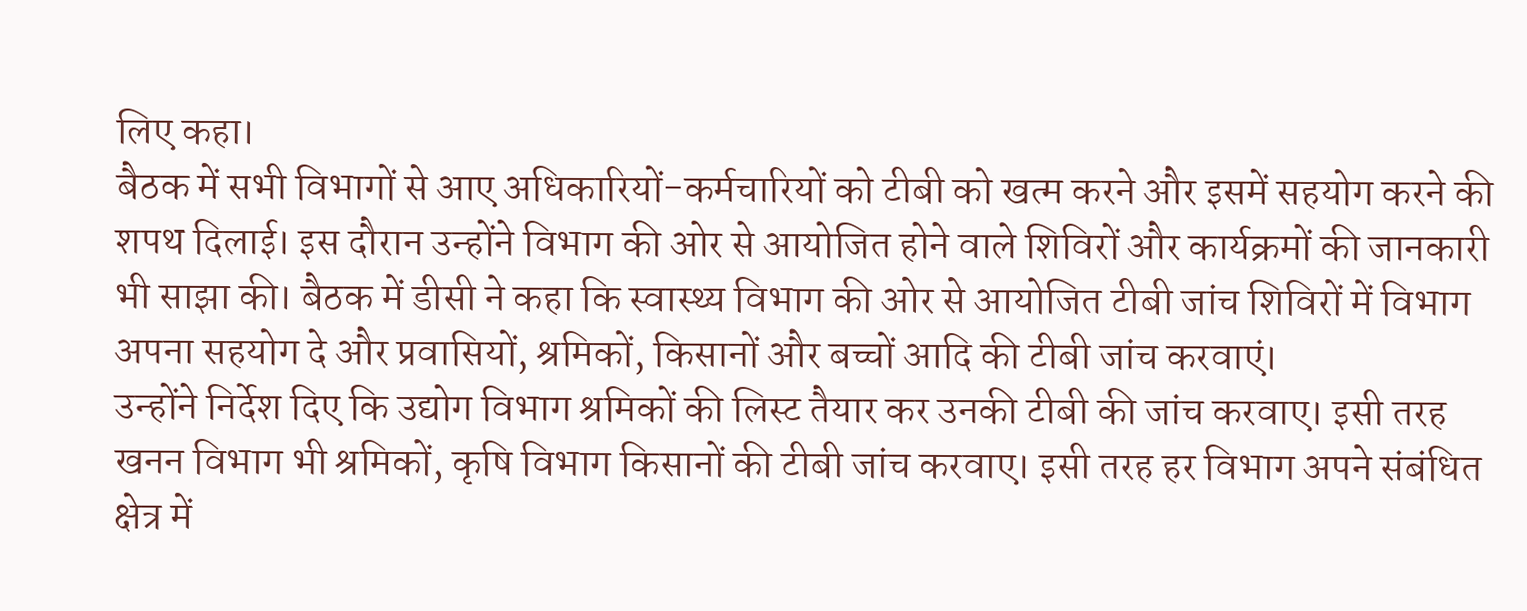लिए कहा।
बैठक में सभी विभागों से आए अधिकारियों-कर्मचारियों को टीबी को खत्म करने और इसमें सहयोग करने की शपथ दिलाई। इस दौरान उन्होंने विभाग की ओर से आयोजित होने वाले शिविरों और कार्यक्रमों की जानकारी भी साझा की। बैठक में डीसी ने कहा कि स्वास्थ्य विभाग की ओर से आयोजित टीबी जांच शिविरों में विभाग अपना सहयोग दे और प्रवासियों, श्रमिकों, किसानों और बच्चों आदि की टीबी जांच करवाएं।
उन्होंने निर्देश दिए कि उद्योग विभाग श्रमिकों की लिस्ट तैयार कर उनकी टीबी की जांच करवाए। इसी तरह खनन विभाग भी श्रमिकों, कृषि विभाग किसानों की टीबी जांच करवाए। इसी तरह हर विभाग अपने संबंधित क्षेत्र में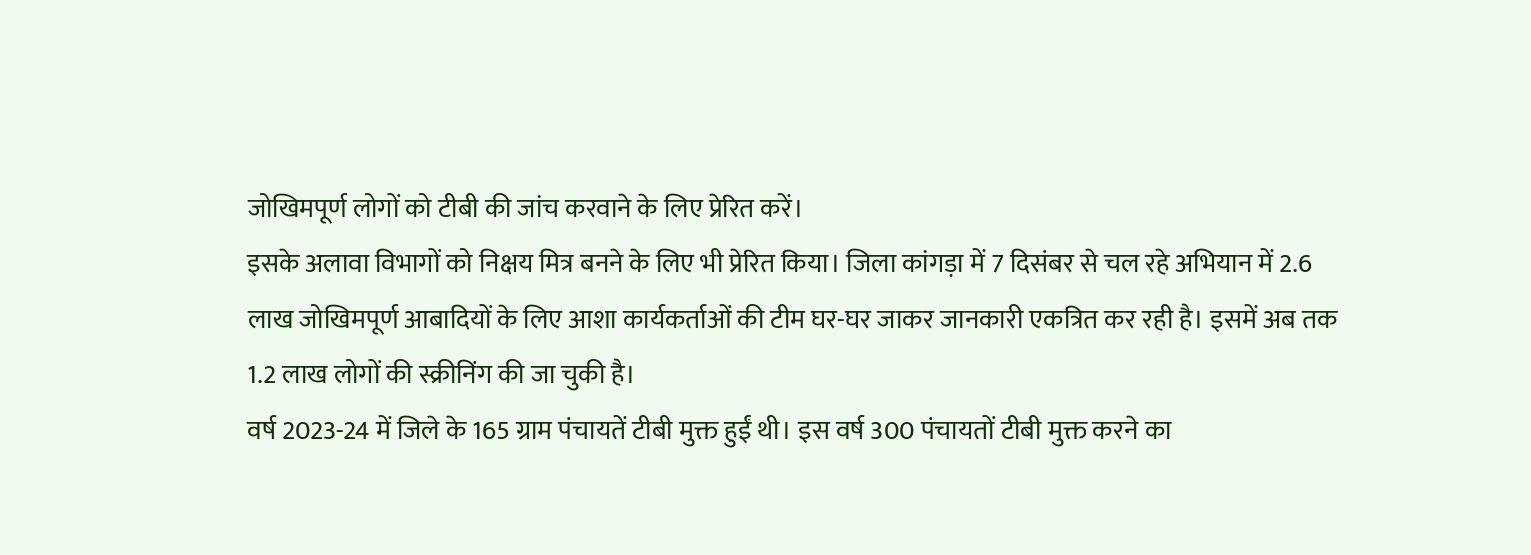जोखिमपूर्ण लोगों को टीबी की जांच करवाने के लिए प्रेरित करें।
इसके अलावा विभागों को निक्षय मित्र बनने के लिए भी प्रेरित किया। जिला कांगड़ा में 7 दिसंबर से चल रहे अभियान में 2.6 लाख जोखिमपूर्ण आबादियों के लिए आशा कार्यकर्ताओं की टीम घर-घर जाकर जानकारी एकत्रित कर रही है। इसमें अब तक 1.2 लाख लोगों की स्क्रीनिंग की जा चुकी है।
वर्ष 2023-24 में जिले के 165 ग्राम पंचायतें टीबी मुक्त हुईं थी। इस वर्ष 300 पंचायतों टीबी मुक्त करने का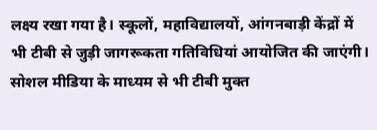लक्ष्य रखा गया है। स्कूलों, महाविद्यालयों, आंगनबाड़ी केंद्रों में भी टीबी से जुड़ी जागरूकता गतिविधियां आयोजित की जाएंगी। सोशल मीडिया के माध्यम से भी टीबी मुक्त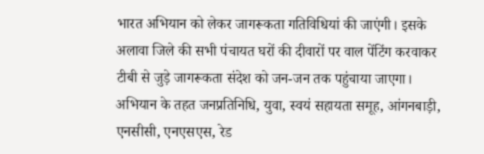भारत अभियान को लेकर जागरूकता गतिविधियां की जाएंगी। इसके अलावा जिले की सभी पंचायत घरों की दीवारों पर वाल पेंटिंग करवाकर टीबी से जुड़े जागरूकता संदेश को जन-जन तक पहुंचाया जाएगा। अभियान के तहत जनप्रतिनिधि, युवा, स्वयं सहायता समूह, आंगनबाड़ी, एनसीसी, एनएसएस, रेड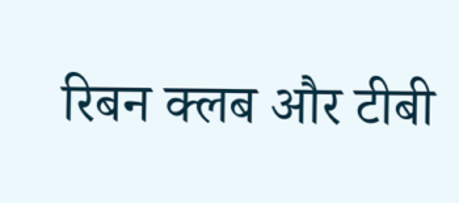रिबन क्लब और टीबी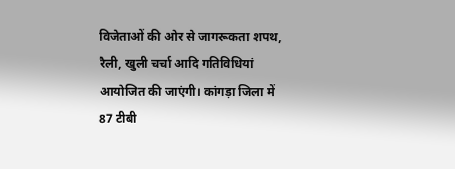विजेताओं की ओर से जागरूकता शपथ, रैली, खुली चर्चा आदि गतिविधियां आयोजित की जाएंगी। कांगड़ा जिला में 87 टीबी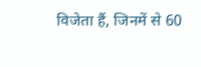विजेता हैं, जिनमें से 60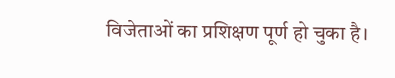विजेताओं का प्रशिक्षण पूर्ण हो चुका है।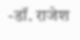-डॉ. राजेश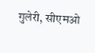गुलेरी, सीएमओ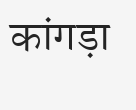कांगड़ा